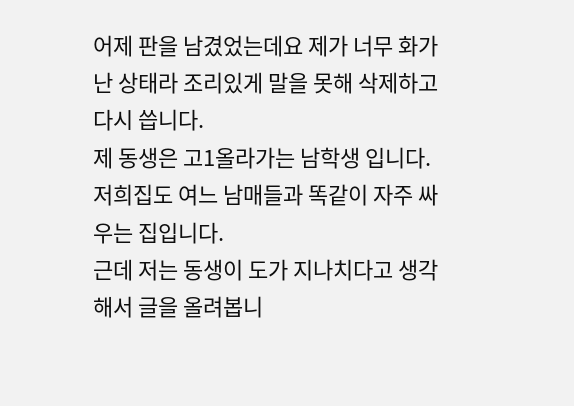어제 판을 남겼었는데요 제가 너무 화가난 상태라 조리있게 말을 못해 삭제하고 다시 씁니다.
제 동생은 고1올라가는 남학생 입니다.
저희집도 여느 남매들과 똑같이 자주 싸우는 집입니다.
근데 저는 동생이 도가 지나치다고 생각해서 글을 올려봅니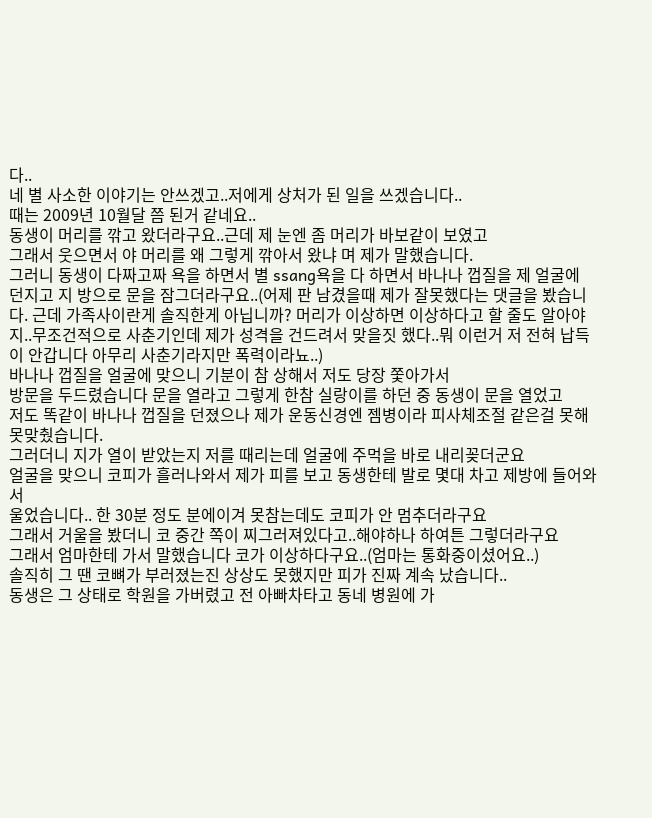다..
네 별 사소한 이야기는 안쓰겠고..저에게 상처가 된 일을 쓰겠습니다..
때는 2009년 10월달 쯤 된거 같네요..
동생이 머리를 깎고 왔더라구요..근데 제 눈엔 좀 머리가 바보같이 보였고
그래서 웃으면서 야 머리를 왜 그렇게 깎아서 왔냐 며 제가 말했습니다.
그러니 동생이 다짜고짜 욕을 하면서 별 ssang욕을 다 하면서 바나나 껍질을 제 얼굴에
던지고 지 방으로 문을 잠그더라구요..(어제 판 남겼을때 제가 잘못했다는 댓글을 봤습니다. 근데 가족사이란게 솔직한게 아닙니까? 머리가 이상하면 이상하다고 할 줄도 알아야지..무조건적으로 사춘기인데 제가 성격을 건드려서 맞을짓 했다..뭐 이런거 저 전혀 납득이 안갑니다 아무리 사춘기라지만 폭력이라뇨..)
바나나 껍질을 얼굴에 맞으니 기분이 참 상해서 저도 당장 쫓아가서
방문을 두드렸습니다 문을 열라고 그렇게 한참 실랑이를 하던 중 동생이 문을 열었고
저도 똑같이 바나나 껍질을 던졌으나 제가 운동신경엔 젬병이라 피사체조절 같은걸 못해 못맞췄습니다.
그러더니 지가 열이 받았는지 저를 때리는데 얼굴에 주먹을 바로 내리꽂더군요
얼굴을 맞으니 코피가 흘러나와서 제가 피를 보고 동생한테 발로 몇대 차고 제방에 들어와서
울었습니다.. 한 30분 정도 분에이겨 못참는데도 코피가 안 멈추더라구요
그래서 거울을 봤더니 코 중간 쪽이 찌그러져있다고..해야하나 하여튼 그렇더라구요
그래서 엄마한테 가서 말했습니다 코가 이상하다구요..(엄마는 통화중이셨어요..)
솔직히 그 땐 코뼈가 부러졌는진 상상도 못했지만 피가 진짜 계속 났습니다..
동생은 그 상태로 학원을 가버렸고 전 아빠차타고 동네 병원에 가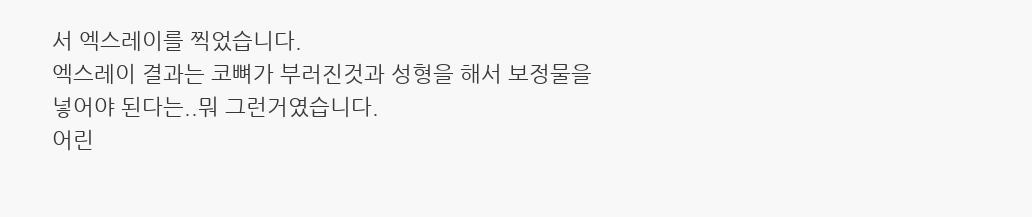서 엑스레이를 찍었습니다.
엑스레이 결과는 코뼈가 부러진것과 성형을 해서 보정물을 넣어야 된다는..뭐 그런거였습니다.
어린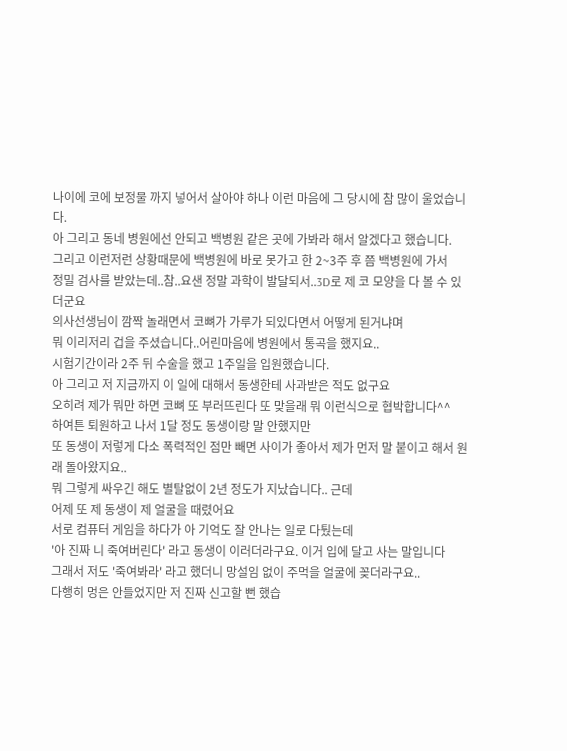나이에 코에 보정물 까지 넣어서 살아야 하나 이런 마음에 그 당시에 참 많이 울었습니다.
아 그리고 동네 병원에선 안되고 백병원 같은 곳에 가봐라 해서 알겠다고 했습니다.
그리고 이런저런 상황때문에 백병원에 바로 못가고 한 2~3주 후 쯤 백병원에 가서
정밀 검사를 받았는데..참..요샌 정말 과학이 발달되서..3D로 제 코 모양을 다 볼 수 있더군요
의사선생님이 깜짝 놀래면서 코뼈가 가루가 되있다면서 어떻게 된거냐며
뭐 이리저리 겁을 주셨습니다..어린마음에 병원에서 통곡을 했지요..
시험기간이라 2주 뒤 수술을 했고 1주일을 입원했습니다.
아 그리고 저 지금까지 이 일에 대해서 동생한테 사과받은 적도 없구요
오히려 제가 뭐만 하면 코뼈 또 부러뜨린다 또 맞을래 뭐 이런식으로 협박합니다^^
하여튼 퇴원하고 나서 1달 정도 동생이랑 말 안했지만
또 동생이 저렇게 다소 폭력적인 점만 빼면 사이가 좋아서 제가 먼저 말 붙이고 해서 원래 돌아왔지요..
뭐 그렇게 싸우긴 해도 별탈없이 2년 정도가 지났습니다.. 근데
어제 또 제 동생이 제 얼굴을 때렸어요
서로 컴퓨터 게임을 하다가 아 기억도 잘 안나는 일로 다퉜는데
'아 진짜 니 죽여버린다' 라고 동생이 이러더라구요. 이거 입에 달고 사는 말입니다
그래서 저도 '죽여봐라' 라고 했더니 망설임 없이 주먹을 얼굴에 꽂더라구요..
다행히 멍은 안들었지만 저 진짜 신고할 뻔 했습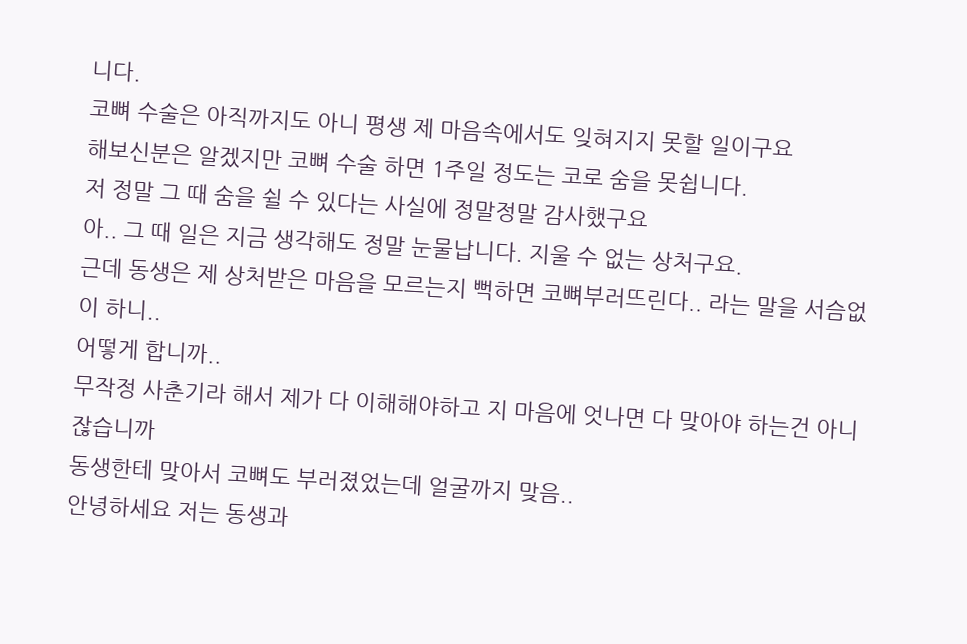니다.
코뼈 수술은 아직까지도 아니 평생 제 마음속에서도 잊혀지지 못할 일이구요
해보신분은 알겠지만 코뼈 수술 하면 1주일 정도는 코로 숨을 못쉽니다.
저 정말 그 때 숨을 쉴 수 있다는 사실에 정말정말 감사했구요
아.. 그 때 일은 지금 생각해도 정말 눈물납니다. 지울 수 없는 상처구요.
근데 동생은 제 상처받은 마음을 모르는지 뻑하면 코뼈부러뜨린다.. 라는 말을 서슴없이 하니..
어떻게 합니까..
무작정 사춘기라 해서 제가 다 이해해야하고 지 마음에 엇나면 다 맞아야 하는건 아니잖습니까
동생한테 맞아서 코뼈도 부러졌었는데 얼굴까지 맞음..
안녕하세요 저는 동생과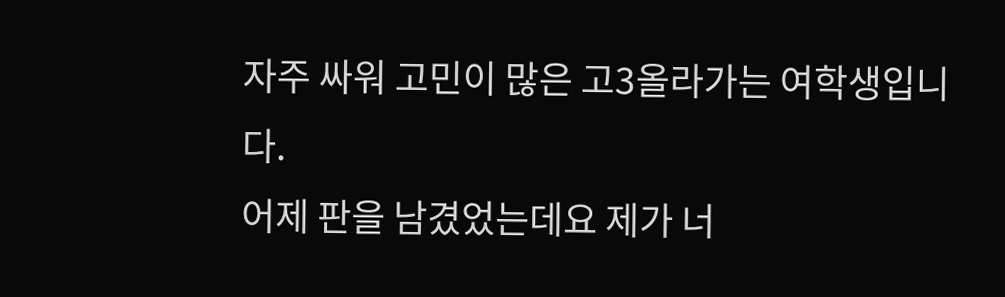자주 싸워 고민이 많은 고3올라가는 여학생입니다.
어제 판을 남겼었는데요 제가 너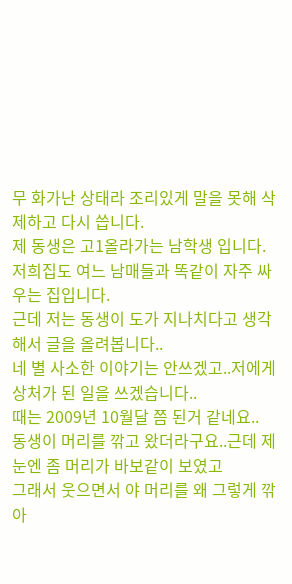무 화가난 상태라 조리있게 말을 못해 삭제하고 다시 씁니다.
제 동생은 고1올라가는 남학생 입니다.
저희집도 여느 남매들과 똑같이 자주 싸우는 집입니다.
근데 저는 동생이 도가 지나치다고 생각해서 글을 올려봅니다..
네 별 사소한 이야기는 안쓰겠고..저에게 상처가 된 일을 쓰겠습니다..
때는 2009년 10월달 쯤 된거 같네요..
동생이 머리를 깎고 왔더라구요..근데 제 눈엔 좀 머리가 바보같이 보였고
그래서 웃으면서 야 머리를 왜 그렇게 깎아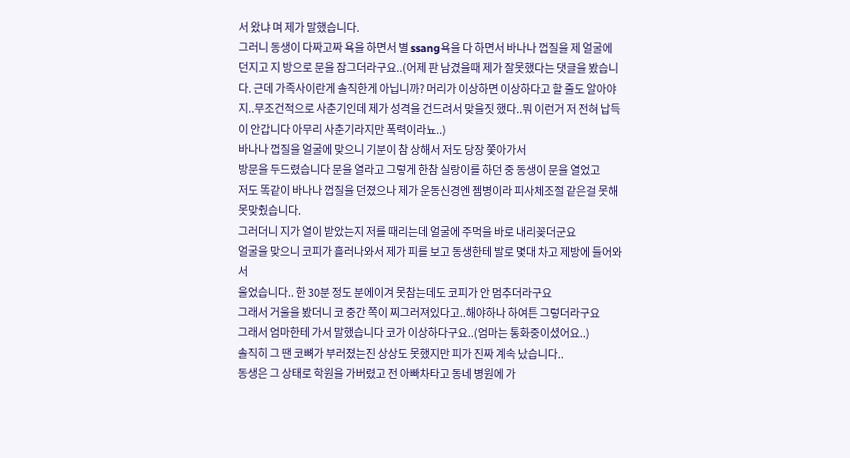서 왔냐 며 제가 말했습니다.
그러니 동생이 다짜고짜 욕을 하면서 별 ssang욕을 다 하면서 바나나 껍질을 제 얼굴에
던지고 지 방으로 문을 잠그더라구요..(어제 판 남겼을때 제가 잘못했다는 댓글을 봤습니다. 근데 가족사이란게 솔직한게 아닙니까? 머리가 이상하면 이상하다고 할 줄도 알아야지..무조건적으로 사춘기인데 제가 성격을 건드려서 맞을짓 했다..뭐 이런거 저 전혀 납득이 안갑니다 아무리 사춘기라지만 폭력이라뇨..)
바나나 껍질을 얼굴에 맞으니 기분이 참 상해서 저도 당장 쫓아가서
방문을 두드렸습니다 문을 열라고 그렇게 한참 실랑이를 하던 중 동생이 문을 열었고
저도 똑같이 바나나 껍질을 던졌으나 제가 운동신경엔 젬병이라 피사체조절 같은걸 못해 못맞췄습니다.
그러더니 지가 열이 받았는지 저를 때리는데 얼굴에 주먹을 바로 내리꽂더군요
얼굴을 맞으니 코피가 흘러나와서 제가 피를 보고 동생한테 발로 몇대 차고 제방에 들어와서
울었습니다.. 한 30분 정도 분에이겨 못참는데도 코피가 안 멈추더라구요
그래서 거울을 봤더니 코 중간 쪽이 찌그러져있다고..해야하나 하여튼 그렇더라구요
그래서 엄마한테 가서 말했습니다 코가 이상하다구요..(엄마는 통화중이셨어요..)
솔직히 그 땐 코뼈가 부러졌는진 상상도 못했지만 피가 진짜 계속 났습니다..
동생은 그 상태로 학원을 가버렸고 전 아빠차타고 동네 병원에 가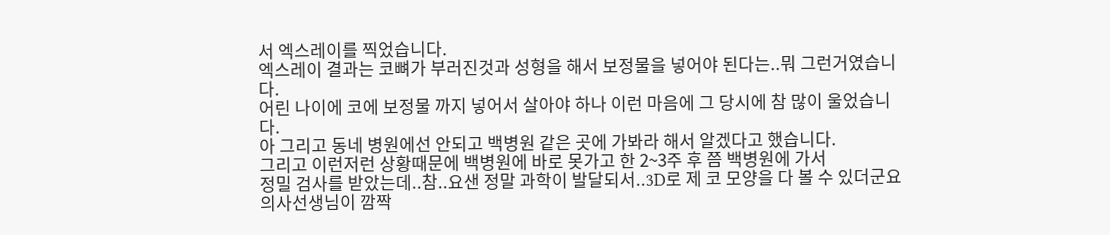서 엑스레이를 찍었습니다.
엑스레이 결과는 코뼈가 부러진것과 성형을 해서 보정물을 넣어야 된다는..뭐 그런거였습니다.
어린 나이에 코에 보정물 까지 넣어서 살아야 하나 이런 마음에 그 당시에 참 많이 울었습니다.
아 그리고 동네 병원에선 안되고 백병원 같은 곳에 가봐라 해서 알겠다고 했습니다.
그리고 이런저런 상황때문에 백병원에 바로 못가고 한 2~3주 후 쯤 백병원에 가서
정밀 검사를 받았는데..참..요샌 정말 과학이 발달되서..3D로 제 코 모양을 다 볼 수 있더군요
의사선생님이 깜짝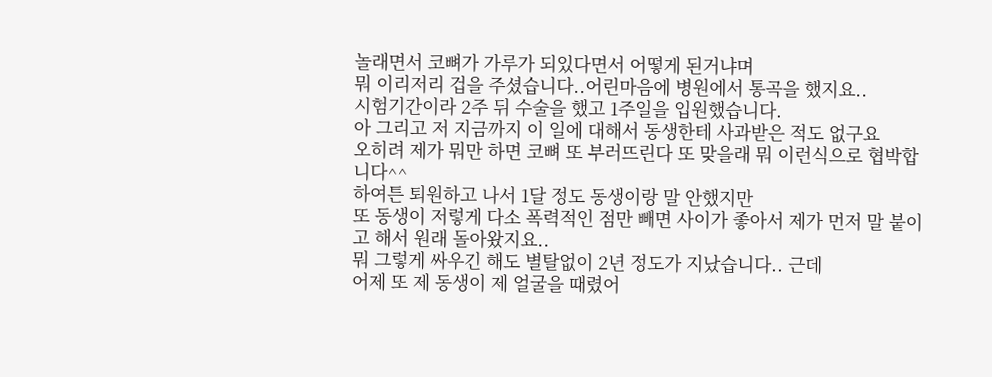놀래면서 코뼈가 가루가 되있다면서 어떻게 된거냐며
뭐 이리저리 겁을 주셨습니다..어린마음에 병원에서 통곡을 했지요..
시험기간이라 2주 뒤 수술을 했고 1주일을 입원했습니다.
아 그리고 저 지금까지 이 일에 대해서 동생한테 사과받은 적도 없구요
오히려 제가 뭐만 하면 코뼈 또 부러뜨린다 또 맞을래 뭐 이런식으로 협박합니다^^
하여튼 퇴원하고 나서 1달 정도 동생이랑 말 안했지만
또 동생이 저렇게 다소 폭력적인 점만 빼면 사이가 좋아서 제가 먼저 말 붙이고 해서 원래 돌아왔지요..
뭐 그렇게 싸우긴 해도 별탈없이 2년 정도가 지났습니다.. 근데
어제 또 제 동생이 제 얼굴을 때렸어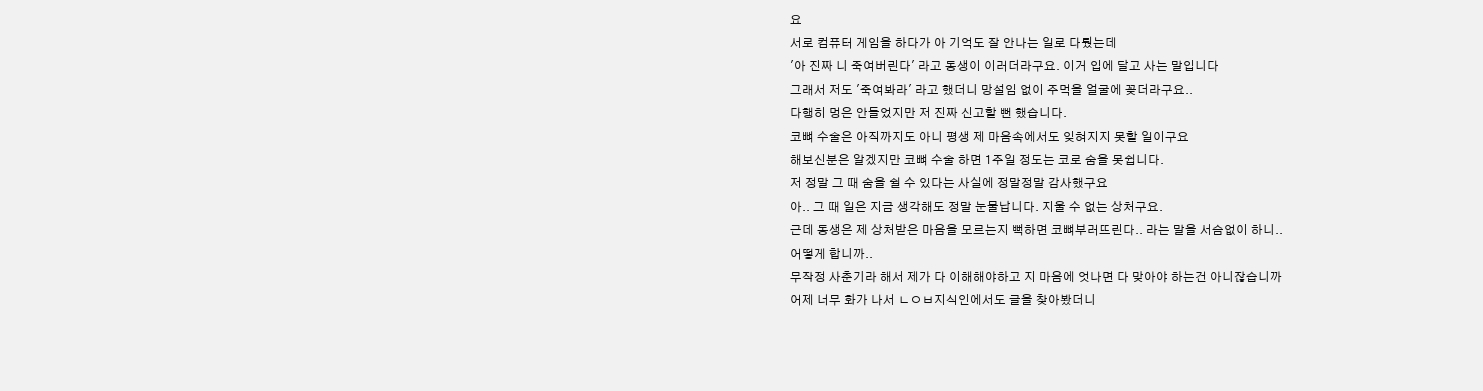요
서로 컴퓨터 게임을 하다가 아 기억도 잘 안나는 일로 다퉜는데
'아 진짜 니 죽여버린다' 라고 동생이 이러더라구요. 이거 입에 달고 사는 말입니다
그래서 저도 '죽여봐라' 라고 했더니 망설임 없이 주먹을 얼굴에 꽂더라구요..
다행히 멍은 안들었지만 저 진짜 신고할 뻔 했습니다.
코뼈 수술은 아직까지도 아니 평생 제 마음속에서도 잊혀지지 못할 일이구요
해보신분은 알겠지만 코뼈 수술 하면 1주일 정도는 코로 숨을 못쉽니다.
저 정말 그 때 숨을 쉴 수 있다는 사실에 정말정말 감사했구요
아.. 그 때 일은 지금 생각해도 정말 눈물납니다. 지울 수 없는 상처구요.
근데 동생은 제 상처받은 마음을 모르는지 뻑하면 코뼈부러뜨린다.. 라는 말을 서슴없이 하니..
어떻게 합니까..
무작정 사춘기라 해서 제가 다 이해해야하고 지 마음에 엇나면 다 맞아야 하는건 아니잖습니까
어제 너무 화가 나서 ㄴㅇㅂ지식인에서도 글을 찾아봤더니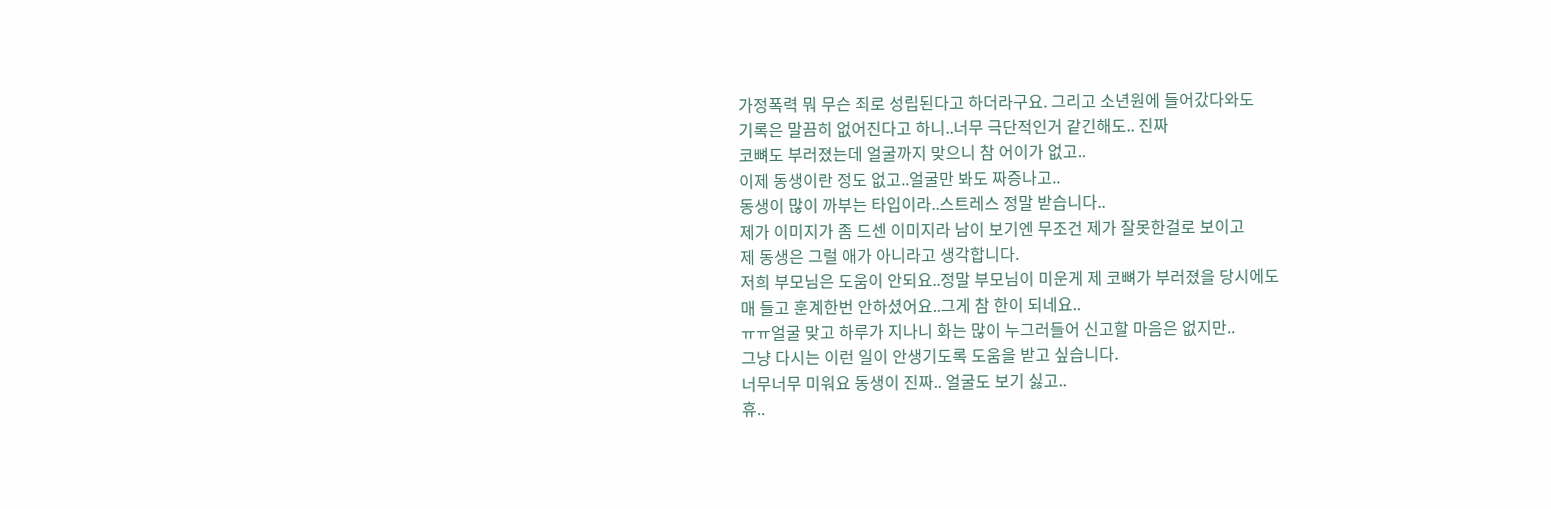가정폭력 뭐 무슨 죄로 성립된다고 하더라구요. 그리고 소년원에 들어갔다와도
기록은 말끔히 없어진다고 하니..너무 극단적인거 같긴해도.. 진짜
코뼈도 부러졌는데 얼굴까지 맞으니 참 어이가 없고..
이제 동생이란 정도 없고..얼굴만 봐도 짜증나고..
동생이 많이 까부는 타입이라..스트레스 정말 받습니다..
제가 이미지가 좀 드센 이미지라 남이 보기엔 무조건 제가 잘못한걸로 보이고
제 동생은 그럴 애가 아니라고 생각합니다.
저희 부모님은 도움이 안되요..정말 부모님이 미운게 제 코뼈가 부러졌을 당시에도
매 들고 훈계한번 안하셨어요..그게 참 한이 되네요..
ㅠㅠ얼굴 맞고 하루가 지나니 화는 많이 누그러들어 신고할 마음은 없지만..
그냥 다시는 이런 일이 안생기도록 도움을 받고 싶습니다.
너무너무 미워요 동생이 진짜.. 얼굴도 보기 싫고..
휴..